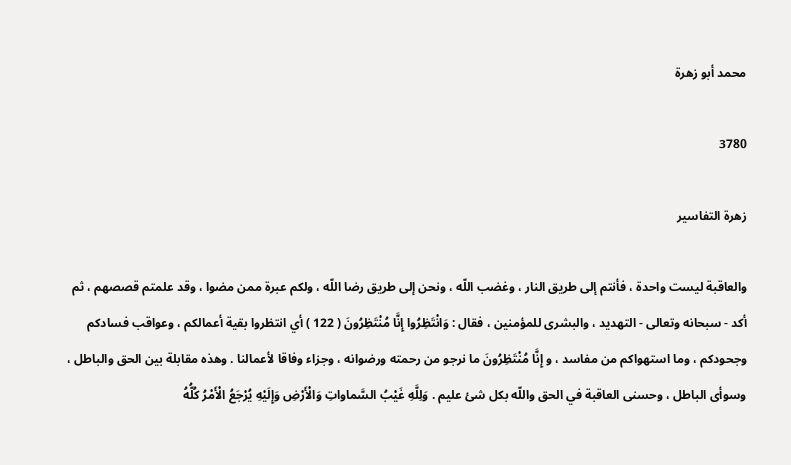محمد أبو زهرة

3780

زهرة التفاسير

والعاقبة ليست واحدة ، فأنتم إلى طريق النار ، وغضب اللّه ، ونحن إلى طريق رضا اللّه ، ولكم عبرة ممن مضوا ، وقد علمتم قصصهم ، ثم أكد - سبحانه وتعالى - التهديد ، والبشرى للمؤمنين ، فقال : وَانْتَظِرُوا إِنَّا مُنْتَظِرُونَ ( 122 ) أي انتظروا بقية أعمالكم ، وعواقب فسادكم وجحودكم ، وما استهواكم من مفاسد ، و إِنَّا مُنْتَظِرُونَ ما نرجو من رحمته ورضوانه ، وجزاء وفاقا لأعمالنا . وهذه مقابلة بين الحق والباطل ، وسوأى الباطل ، وحسنى العاقبة في الحق واللّه بكل شئ عليم . وَلِلَّهِ غَيْبُ السَّماواتِ وَالْأَرْضِ وَإِلَيْهِ يُرْجَعُ الْأَمْرُ كُلُّهُ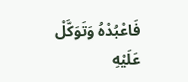فَاعْبُدْهُ وَتَوَكَّلْ عَلَيْهِ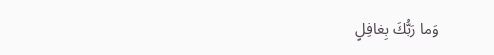وَما رَبُّكَ بِغافِلٍ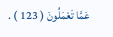عَمَّا تَعْمَلُونَ ( 123 ) .